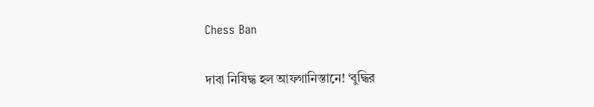Chess Ban

দাবা নিষিদ্ধ হল আফগানিস্তানে! ‘বুদ্ধির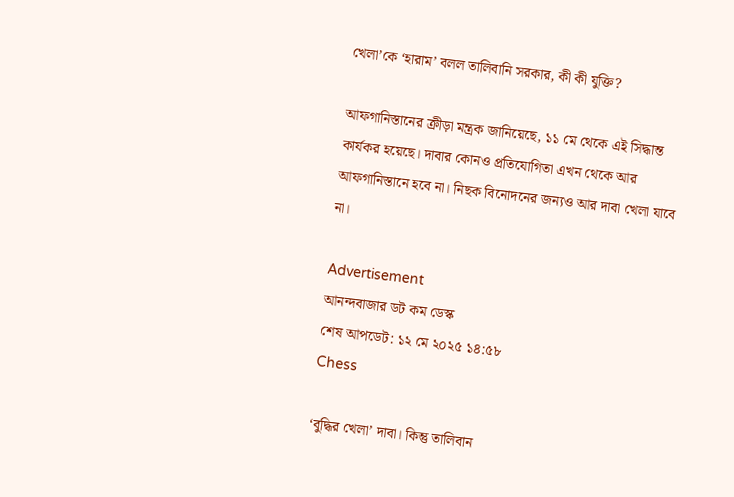খেলা’কে ‘হারাম’ বলল তালিবানি সরকার, কী কী যুক্তি?

আফগানিস্তানের ক্রীড়া মন্ত্রক জানিয়েছে, ১১ মে থেকে এই সিদ্ধান্ত কার্যকর হয়েছে। দাবার কোনও প্রতিযোগিতা এখন থেকে আর আফগানিস্তানে হবে না। নিছক বিনোদনের জন্যও আর দাবা খেলা যাবে না।

Advertisement
আনন্দবাজার ডট কম ডেস্ক
শেষ আপডেট: ১২ মে ২০২৫ ১৪:৫৮
Chess

‘বুদ্ধির খেলা’ দাবা। কিন্তু তালিবান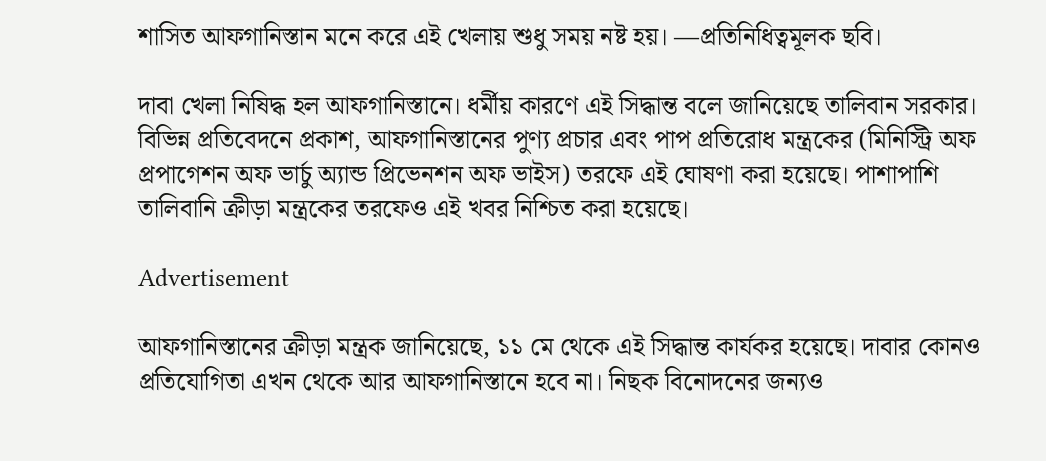শাসিত আফগানিস্তান মনে করে এই খেলায় শুধু সময় নষ্ট হয়। —প্রতিনিধিত্বমূলক ছবি।

দাবা খেলা নিষিদ্ধ হল আফগানিস্তানে। ধর্মীয় কারণে এই সিদ্ধান্ত বলে জানিয়েছে তালিবান সরকার। বিভিন্ন প্রতিবেদনে প্রকাশ, আফগানিস্তানের পুণ্য প্রচার এবং পাপ প্রতিরোধ মন্ত্রকের (মিনিস্ট্রি অফ প্রপাগেশন অফ ভার্চু অ্যান্ড প্রিভেনশন অফ ভাইস) তরফে এই ঘোষণা করা হয়েছে। পাশাপাশি তালিবানি ক্রীড়া মন্ত্রকের তরফেও এই খবর নিশ্চিত করা হয়েছে।

Advertisement

আফগানিস্তানের ক্রীড়া মন্ত্রক জানিয়েছে, ১১ মে থেকে এই সিদ্ধান্ত কার্যকর হয়েছে। দাবার কোনও প্রতিযোগিতা এখন থেকে আর আফগানিস্তানে হবে না। নিছক বিনোদনের জন্যও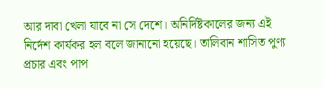আর দাবা খেলা যাবে না সে দেশে। অনির্দিষ্টকালের জন্য এই নির্দেশ কার্যকর হল বলে জানানো হয়েছে। তালিবান শাসিত পুণ্য প্রচার এবং পাপ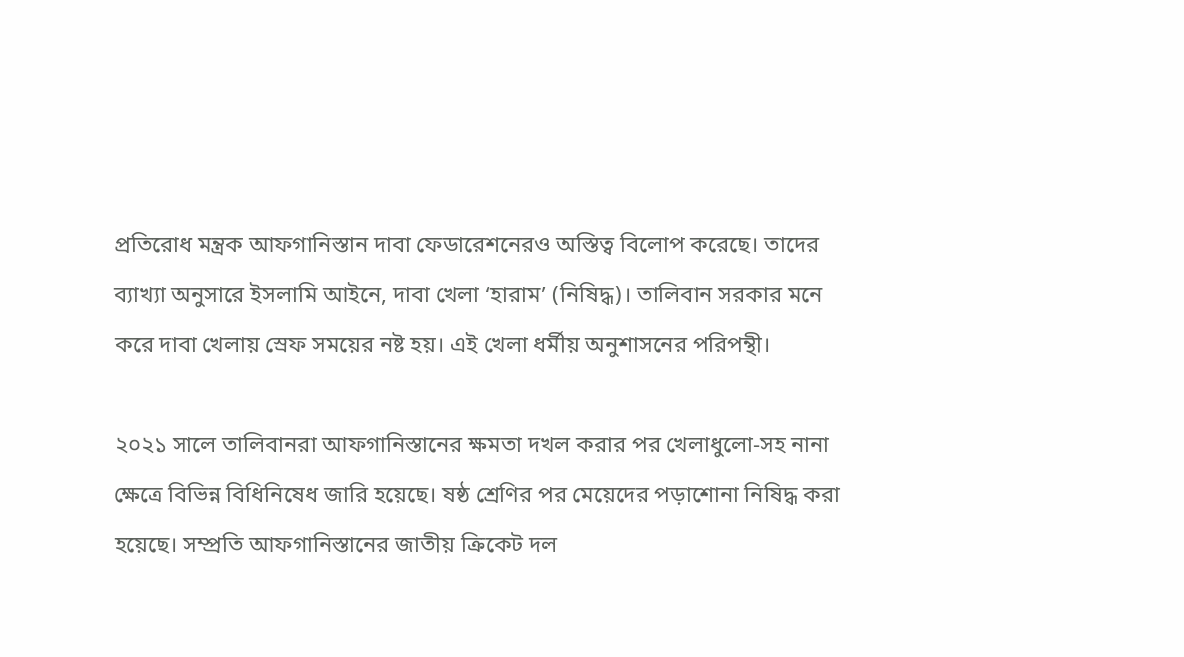প্রতিরোধ মন্ত্রক আফগানিস্তান দাবা ফেডারেশনেরও অস্তিত্ব বিলোপ করেছে। তাদের ব্যাখ্যা অনুসারে ইসলামি আইনে, দাবা খেলা ‘হারাম’ (নিষিদ্ধ)। তালিবান সরকার মনে করে দাবা খেলায় স্রেফ সময়ের নষ্ট হয়। এই খেলা ধর্মীয় অনুশাসনের পরিপন্থী।

২০২১ সালে তালিবানরা আফগানিস্তানের ক্ষমতা দখল করার পর খেলাধুলো-সহ নানা ক্ষেত্রে বিভিন্ন বিধিনিষেধ জারি হয়েছে। ষষ্ঠ শ্রেণির পর মেয়েদের পড়াশোনা নিষিদ্ধ করা হয়েছে। সম্প্রতি আফগানিস্তানের জাতীয় ক্রিকেট দল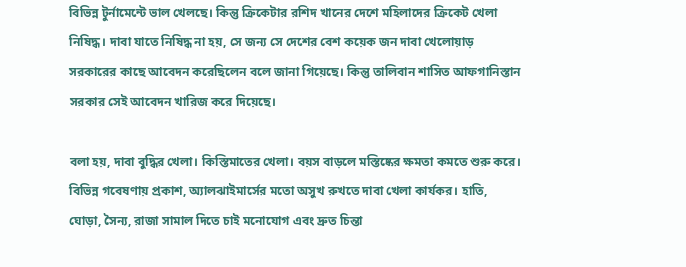বিভিন্ন টুর্নামেন্টে ভাল খেলছে। কিন্তু ক্রিকেটার রশিদ খানের দেশে মহিলাদের ক্রিকেট খেলা নিষিদ্ধ। দাবা যাতে নিষিদ্ধ না হয়, সে জন্য সে দেশের বেশ কয়েক জন দাবা খেলোয়াড় সরকারের কাছে আবেদন করেছিলেন বলে জানা গিয়েছে। কিন্তু তালিবান শাসিত আফগানিস্তান সরকার সেই আবেদন খারিজ করে দিয়েছে।

বলা হয়, দাবা বুদ্ধির খেলা। কিস্তিমাতের খেলা। বয়স বাড়লে মস্তিষ্কের ক্ষমতা কমতে শুরু করে। বিভিন্ন গবেষণায় প্রকাশ, অ্যালঝাইমার্সের মতো অসুখ রুখতে দাবা খেলা কার্যকর। হাতি, ঘোড়া, সৈন্য, রাজা সামাল দিতে চাই মনোযোগ এবং দ্রুত চিন্তা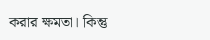করার ক্ষমতা। কিন্তু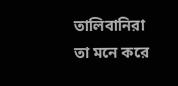তালিবানিরা তা মনে করে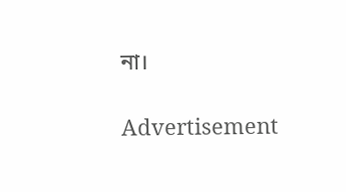না।

Advertisement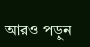আরও পড়ুন